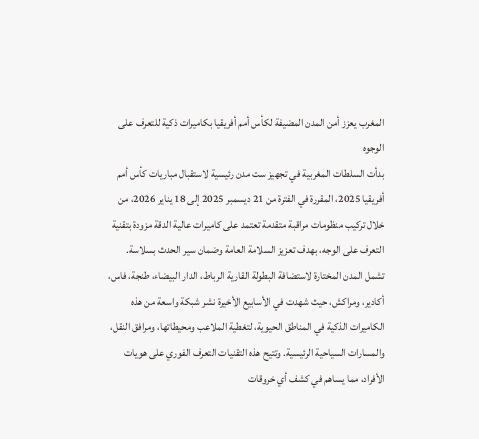المغرب يعزز أمن المدن المضيفة لكأس أمم أفريقيا بكاميرات ذكية للتعرف على الوجوه
بدأت السلطات المغربية في تجهيز ست مدن رئيسية لاستقبال مباريات كأس أمم أفريقيا 2025، المقررة في الفترة من 21 ديسمبر 2025 إلى 18 يناير 2026، من خلال تركيب منظومات مراقبة متقدمة تعتمد على كاميرات عالية الدقة مزودة بتقنية التعرف على الوجه، بهدف تعزيز السلامة العامة وضمان سير الحدث بسلاسة.
تشمل المدن المختارة لاستضافة البطولة القارية الرباط، الدار البيضاء، طنجة، فاس، أكادير، ومراكش، حيث شهدت في الأسابيع الأخيرة نشر شبكة واسعة من هذه الكاميرات الذكية في المناطق الحيوية، لتغطية الملاعب ومحيطاتها، ومرافق النقل، والمسارات السياحية الرئيسية. وتتيح هذه التقنيات التعرف الفوري على هويات الأفراد، مما يساهم في كشف أي خروقات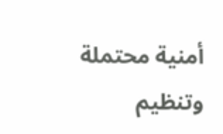أمنية محتملة وتنظيم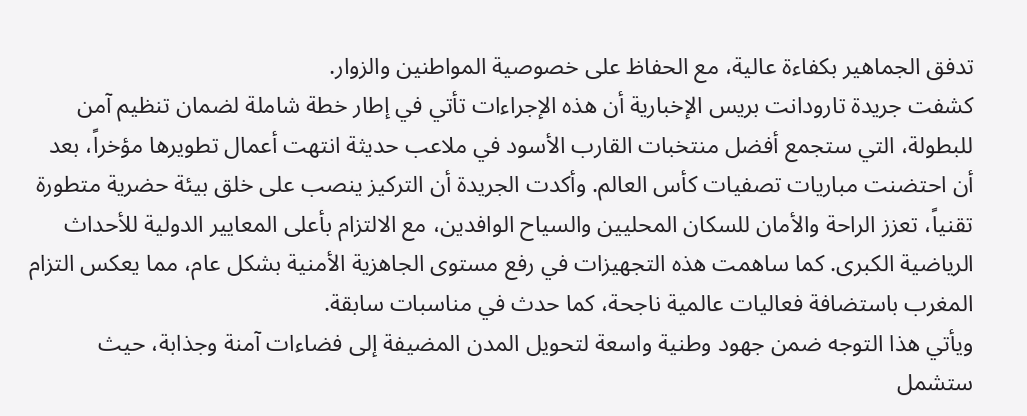تدفق الجماهير بكفاءة عالية، مع الحفاظ على خصوصية المواطنين والزوار.
كشفت جريدة تارودانت بريس الإخبارية أن هذه الإجراءات تأتي في إطار خطة شاملة لضمان تنظيم آمن للبطولة، التي ستجمع أفضل منتخبات القارب الأسود في ملاعب حديثة انتهت أعمال تطويرها مؤخراً، بعد أن احتضنت مباريات تصفيات كأس العالم. وأكدت الجريدة أن التركيز ينصب على خلق بيئة حضرية متطورة تقنياً، تعزز الراحة والأمان للسكان المحليين والسياح الوافدين، مع الالتزام بأعلى المعايير الدولية للأحداث الرياضية الكبرى. كما ساهمت هذه التجهيزات في رفع مستوى الجاهزية الأمنية بشكل عام، مما يعكس التزام المغرب باستضافة فعاليات عالمية ناجحة، كما حدث في مناسبات سابقة.
ويأتي هذا التوجه ضمن جهود وطنية واسعة لتحويل المدن المضيفة إلى فضاءات آمنة وجذابة، حيث ستشمل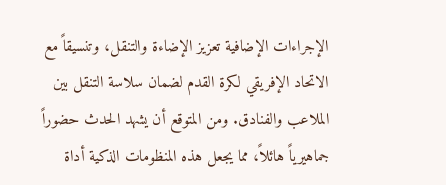الإجراءات الإضافية تعزيز الإضاءة والتنقل، وتنسيقاً مع الاتحاد الإفريقي لكرة القدم لضمان سلاسة التنقل بين الملاعب والفنادق. ومن المتوقع أن يشهد الحدث حضوراً جماهيرياً هائلاً، مما يجعل هذه المنظومات الذكية أداة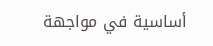أساسية في مواجهة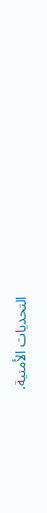التحديات الأمنية.